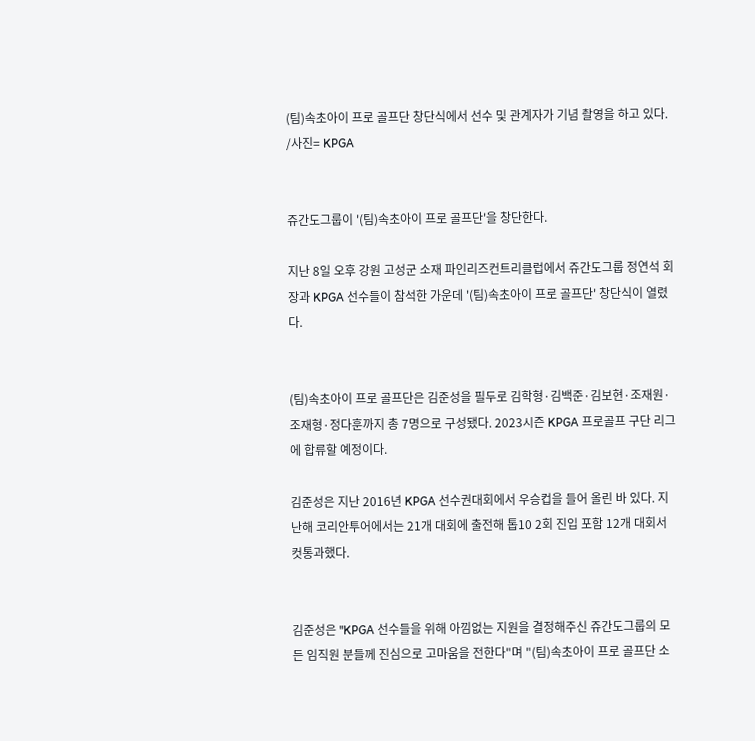(팀)속초아이 프로 골프단 창단식에서 선수 및 관계자가 기념 촬영을 하고 있다. /사진= KPGA


쥬간도그룹이 '(팀)속초아이 프로 골프단'을 창단한다.

지난 8일 오후 강원 고성군 소재 파인리즈컨트리클럽에서 쥬간도그룹 정연석 회장과 KPGA 선수들이 참석한 가운데 '(팀)속초아이 프로 골프단' 창단식이 열렸다.


(팀)속초아이 프로 골프단은 김준성을 필두로 김학형·김백준·김보현·조재원·조재형·정다훈까지 총 7명으로 구성됐다. 2023시즌 KPGA 프로골프 구단 리그에 합류할 예정이다.

김준성은 지난 2016년 KPGA 선수권대회에서 우승컵을 들어 올린 바 있다. 지난해 코리안투어에서는 21개 대회에 출전해 톱10 2회 진입 포함 12개 대회서 컷통과했다.


김준성은 "KPGA 선수들을 위해 아낌없는 지원을 결정해주신 쥬간도그룹의 모든 임직원 분들께 진심으로 고마움을 전한다"며 "(팀)속초아이 프로 골프단 소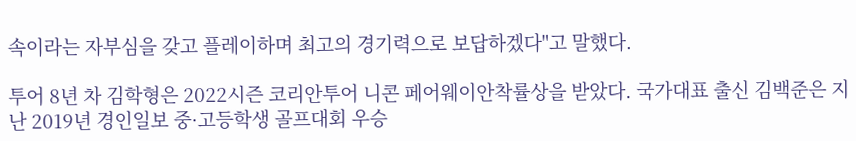속이라는 자부심을 갖고 플레이하며 최고의 경기력으로 보답하겠다"고 말했다.

투어 8년 차 김학형은 2022시즌 코리안투어 니콘 페어웨이안착률상을 받았다. 국가대표 출신 김백준은 지난 2019년 경인일보 중·고등학생 골프대회 우승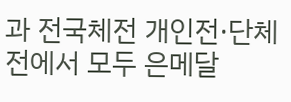과 전국체전 개인전·단체전에서 모두 은메달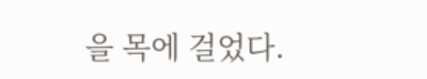을 목에 걸었다.